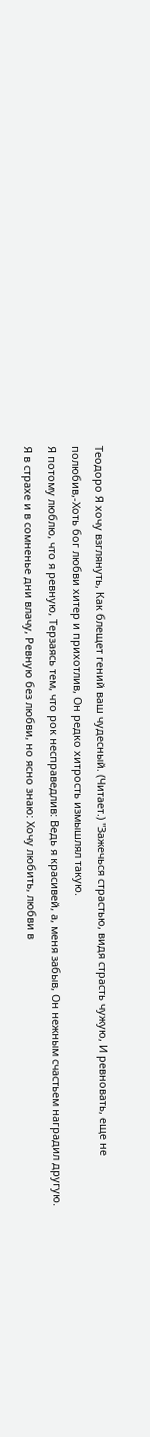Теодоро Я хочу взглянуть, Как блещет гений ваш чудесный. (Читает.) "Зажечься страстью, видя страсть чужую, И ревновать, еще не полюбив,-Хоть бог любви хитер и прихотлив, Он редко хитрость измышлял такую.
Я потому люблю, что я ревную, Терзаясь тем, что рок несправедлив: Ведь я красивей, а, меня забыв, Он нежным счастьем наградил другую.
Я в страхе и в сомненье дни влачу, Ревную без любви, но ясно знаю: Хочу любить, любви в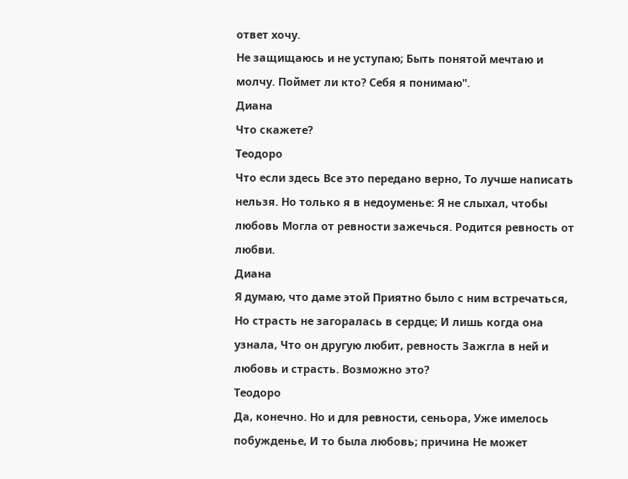ответ хочу.
Не защищаюсь и не уступаю; Быть понятой мечтаю и молчу. Поймет ли кто? Себя я понимаю".
Диана
Что скажете?
Теодоро
Что если здесь Все это передано верно, То лучше написать нельзя. Но только я в недоуменье: Я не слыхал, чтобы любовь Могла от ревности зажечься. Родится ревность от любви.
Диана
Я думаю, что даме этой Приятно было с ним встречаться, Но страсть не загоралась в сердце; И лишь когда она узнала, Что он другую любит, ревность Зажгла в ней и любовь и страсть. Возможно это?
Теодоро
Да, конечно. Но и для ревности, сеньора, Уже имелось побужденье, И то была любовь; причина Не может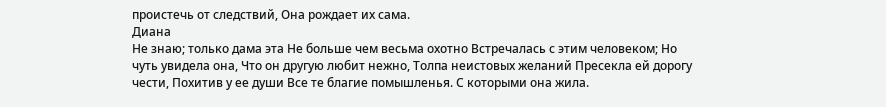проистечь от следствий, Она рождает их сама.
Диана
Не знаю; только дама эта Не больше чем весьма охотно Встречалась с этим человеком; Но чуть увидела она, Что он другую любит нежно, Толпа неистовых желаний Пресекла ей дорогу чести, Похитив у ее души Все те благие помышленья. С которыми она жила.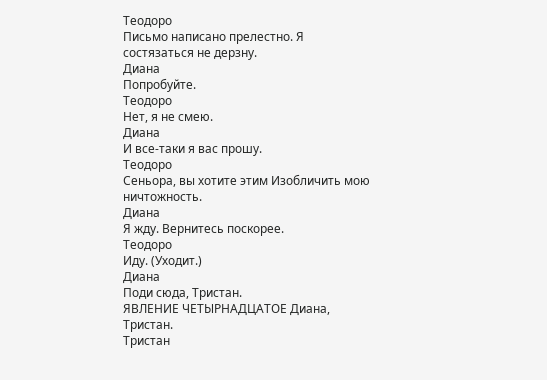Теодоро
Письмо написано прелестно. Я состязаться не дерзну.
Диана
Попробуйте.
Теодоро
Нет, я не смею.
Диана
И все-таки я вас прошу.
Теодоро
Сеньора, вы хотите этим Изобличить мою ничтожность.
Диана
Я жду. Вернитесь поскорее.
Теодоро
Иду. (Уходит.)
Диана
Поди сюда, Тристан.
ЯВЛЕНИЕ ЧЕТЫРНАДЦАТОЕ Диана, Тристан.
Тристан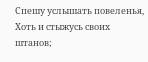Спешу услышать повеленья, Хоть и стыжусь своих штанов;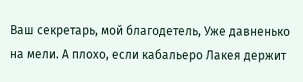Ваш секретарь, мой благодетель, Уже давненько на мели. А плохо, если кабальеро Лакея держит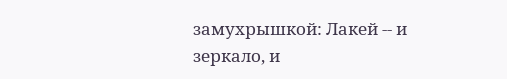замухрышкой: Лакей -- и зеркало, и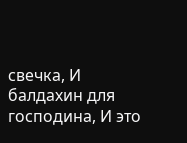свечка, И балдахин для господина, И это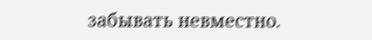забывать невместно.